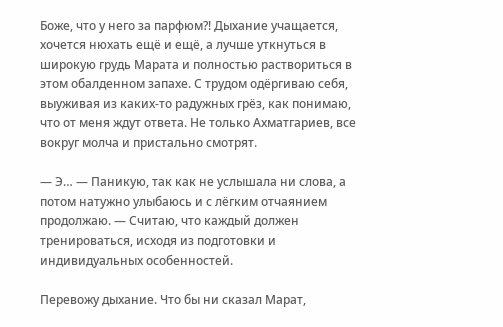Боже, что у него за парфюм?! Дыхание учащается, хочется нюхать ещё и ещё, а лучше уткнуться в широкую грудь Марата и полностью раствориться в этом обалденном запахе. С трудом одёргиваю себя, выуживая из каких-то радужных грёз, как понимаю, что от меня ждут ответа. Не только Ахматгариев, все вокруг молча и пристально смотрят.

— Э… — Паникую, так как не услышала ни слова, а потом натужно улыбаюсь и с лёгким отчаянием продолжаю. — Считаю, что каждый должен тренироваться, исходя из подготовки и индивидуальных особенностей.

Перевожу дыхание. Что бы ни сказал Марат,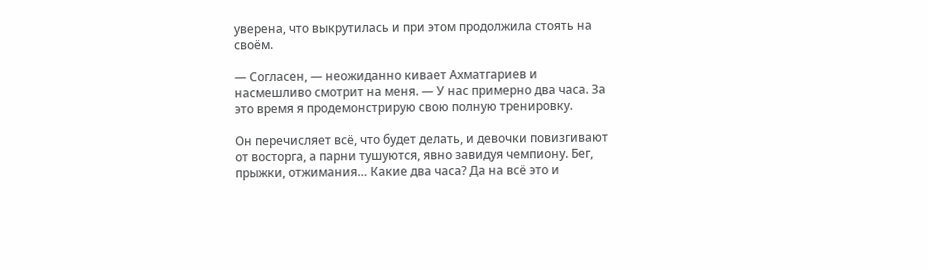уверена, что выкрутилась и при этом продолжила стоять на своём.

— Согласен, — неожиданно кивает Ахматгариев и насмешливо смотрит на меня. — У нас примерно два часа. За это время я продемонстрирую свою полную тренировку.

Он перечисляет всё, что будет делать, и девочки повизгивают от восторга, а парни тушуются, явно завидуя чемпиону. Бег, прыжки, отжимания… Какие два часа? Да на всё это и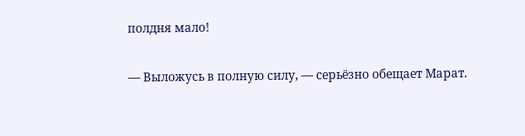полдня мало!

— Выложусь в полную силу, — серьёзно обещает Марат.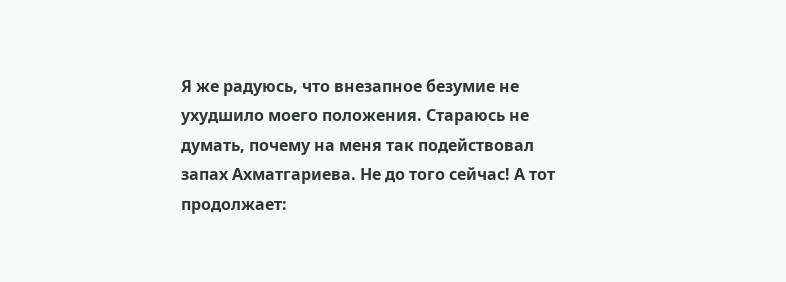Я же радуюсь, что внезапное безумие не ухудшило моего положения. Стараюсь не думать, почему на меня так подействовал запах Ахматгариева. Не до того сейчас! А тот продолжает: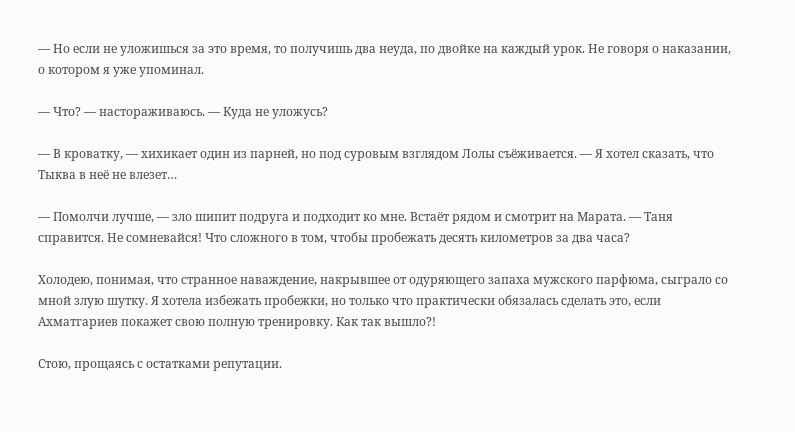— Но если не уложишься за это время, то получишь два неуда, по двойке на каждый урок. Не говоря о наказании, о котором я уже упоминал.

— Что? — настораживаюсь. — Куда не уложусь?

— В кроватку, — хихикает один из парней, но под суровым взглядом Лолы съёживается. — Я хотел сказать, что Тыква в неё не влезет…

— Помолчи лучше, — зло шипит подруга и подходит ко мне. Встаёт рядом и смотрит на Марата. — Таня справится. Не сомневайся! Что сложного в том, чтобы пробежать десять километров за два часа?

Холодею, понимая, что странное наваждение, накрывшее от одуряющего запаха мужского парфюма, сыграло со мной злую шутку. Я хотела избежать пробежки, но только что практически обязалась сделать это, если Ахматгариев покажет свою полную тренировку. Как так вышло?!

Стою, прощаясь с остатками репутации.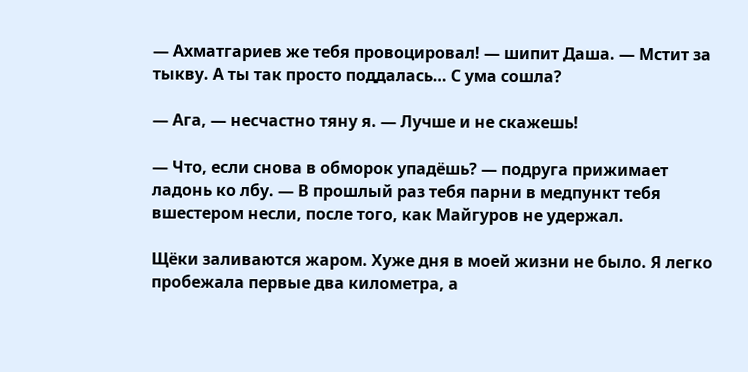— Ахматгариев же тебя провоцировал! — шипит Даша. — Мстит за тыкву. А ты так просто поддалась… С ума сошла?

— Ага, — несчастно тяну я. — Лучше и не скажешь!

— Что, если снова в обморок упадёшь? — подруга прижимает ладонь ко лбу. — В прошлый раз тебя парни в медпункт тебя вшестером несли, после того, как Майгуров не удержал.

Щёки заливаются жаром. Хуже дня в моей жизни не было. Я легко пробежала первые два километра, а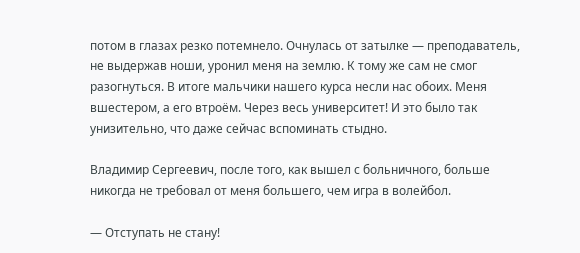потом в глазах резко потемнело. Очнулась от затылке — преподаватель, не выдержав ноши, уронил меня на землю. К тому же сам не смог разогнуться. В итоге мальчики нашего курса несли нас обоих. Меня вшестером, а его втроём. Через весь университет! И это было так унизительно, что даже сейчас вспоминать стыдно.

Владимир Сергеевич, после того, как вышел с больничного, больше никогда не требовал от меня большего, чем игра в волейбол.

— Отступать не стану!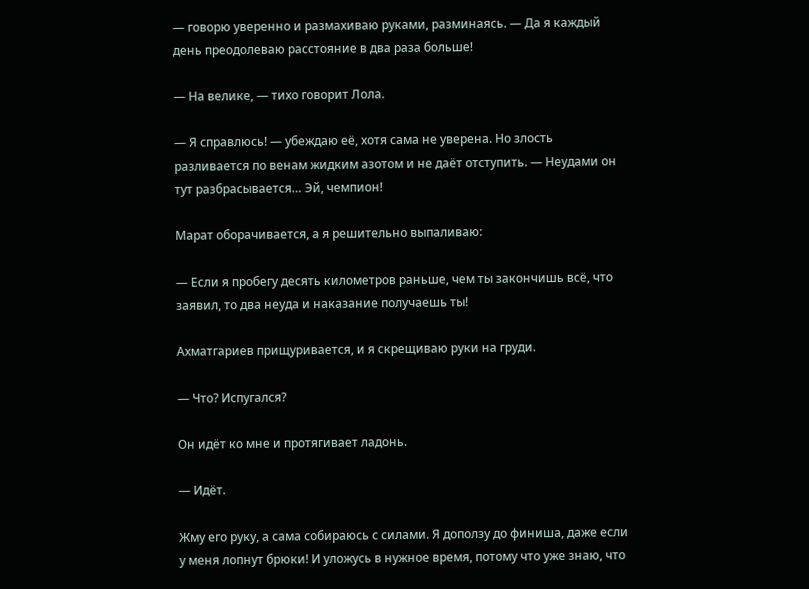— говорю уверенно и размахиваю руками, разминаясь. — Да я каждый день преодолеваю расстояние в два раза больше!

— На велике, — тихо говорит Лола.

— Я справлюсь! — убеждаю её, хотя сама не уверена. Но злость разливается по венам жидким азотом и не даёт отступить. — Неудами он тут разбрасывается… Эй, чемпион!

Марат оборачивается, а я решительно выпаливаю:

— Если я пробегу десять километров раньше, чем ты закончишь всё, что заявил, то два неуда и наказание получаешь ты!

Ахматгариев прищуривается, и я скрещиваю руки на груди.

— Что? Испугался?

Он идёт ко мне и протягивает ладонь.

— Идёт.

Жму его руку, а сама собираюсь с силами. Я доползу до финиша, даже если у меня лопнут брюки! И уложусь в нужное время, потому что уже знаю, что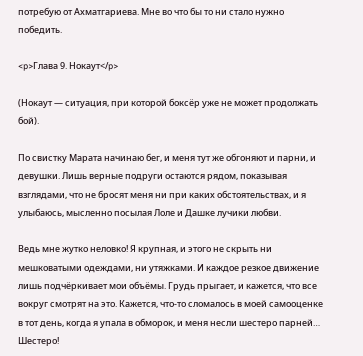потребую от Ахматгариева. Мне во что бы то ни стало нужно победить.

<p>Глава 9. Нокаут</p>

(Нокаут — ситуация, при которой боксёр уже не может продолжать бой).

По свистку Марата начинаю бег, и меня тут же обгоняют и парни, и девушки. Лишь верные подруги остаются рядом, показывая взглядами, что не бросят меня ни при каких обстоятельствах, и я улыбаюсь, мысленно посылая Лоле и Дашке лучики любви.

Ведь мне жутко неловко! Я крупная, и этого не скрыть ни мешковатыми одеждами, ни утяжками. И каждое резкое движение лишь подчёркивает мои объёмы. Грудь прыгает, и кажется, что все вокруг смотрят на это. Кажется, что-то сломалось в моей самооценке в тот день, когда я упала в обморок, и меня несли шестеро парней… Шестеро!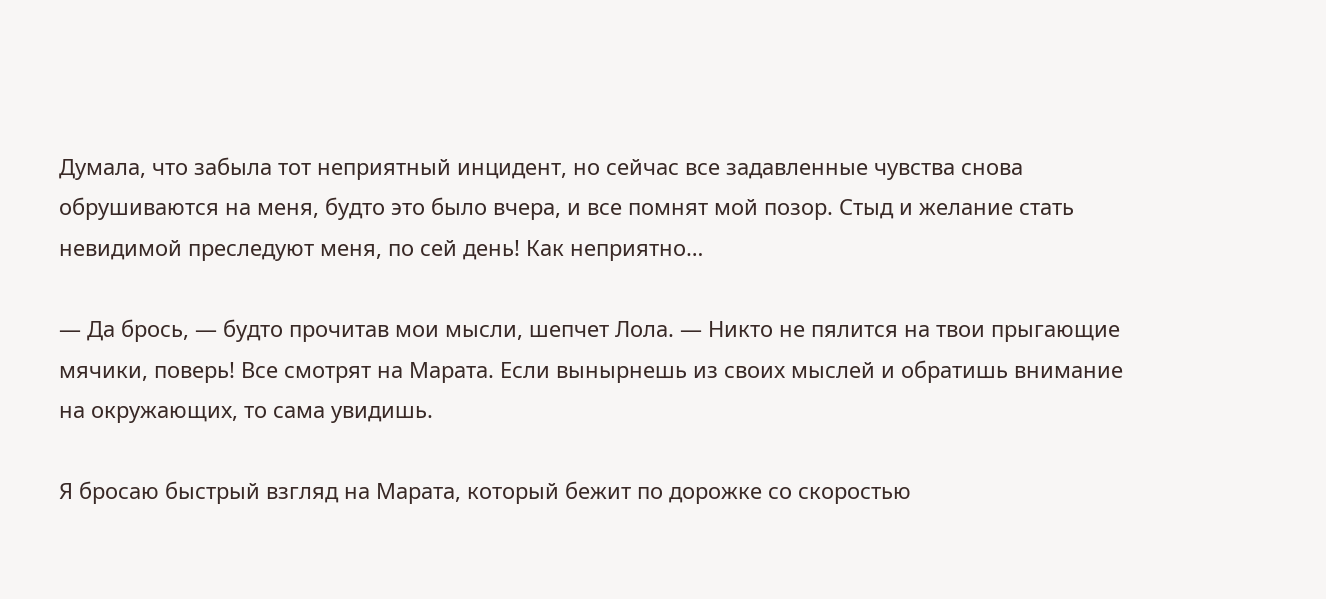Думала, что забыла тот неприятный инцидент, но сейчас все задавленные чувства снова обрушиваются на меня, будто это было вчера, и все помнят мой позор. Стыд и желание стать невидимой преследуют меня, по сей день! Как неприятно…

— Да брось, — будто прочитав мои мысли, шепчет Лола. — Никто не пялится на твои прыгающие мячики, поверь! Все смотрят на Марата. Если вынырнешь из своих мыслей и обратишь внимание на окружающих, то сама увидишь.

Я бросаю быстрый взгляд на Марата, который бежит по дорожке со скоростью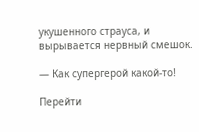укушенного страуса, и вырывается нервный смешок.

— Как супергерой какой-то!

Перейти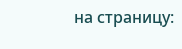на страницу: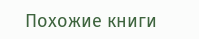Похожие книги